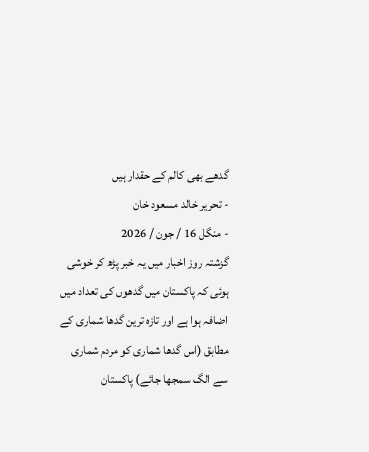گدھے بھی کالم کے حقدار ہیں
- تحریر خالد مسعود خان
- منگل 16 / جون / 2026
گزشتہ روز اخبار میں یہ خبر پڑھ کر خوشی ہوئی کہ پاکستان میں گدھوں کی تعداد میں اضافہ ہوا ہے اور تازہ ترین گدھا شماری کے مطابق (اس گدھا شماری کو مردم شماری سے الگ سمجھا جائے) پاکستان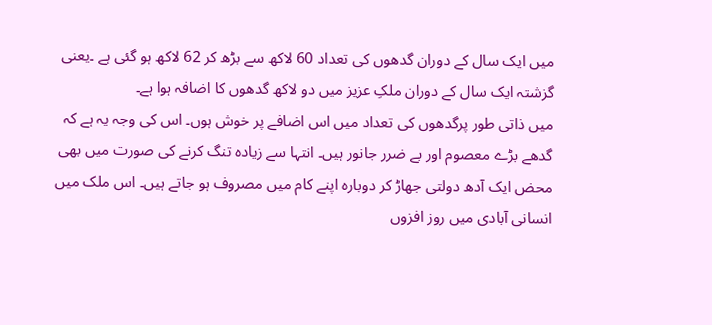میں ایک سال کے دوران گدھوں کی تعداد 60 لاکھ سے بڑھ کر 62 لاکھ ہو گئی ہے ۔یعنی گزشتہ ایک سال کے دوران ملکِ عزیز میں دو لاکھ گدھوں کا اضافہ ہوا ہے۔
میں ذاتی طور پرگدھوں کی تعداد میں اس اضافے پر خوش ہوں۔ اس کی وجہ یہ ہے کہ گدھے بڑے معصوم اور بے ضرر جانور ہیں۔ انتہا سے زیادہ تنگ کرنے کی صورت میں بھی محض ایک آدھ دولتی جھاڑ کر دوبارہ اپنے کام میں مصروف ہو جاتے ہیں۔ اس ملک میں انسانی آبادی میں روز افزوں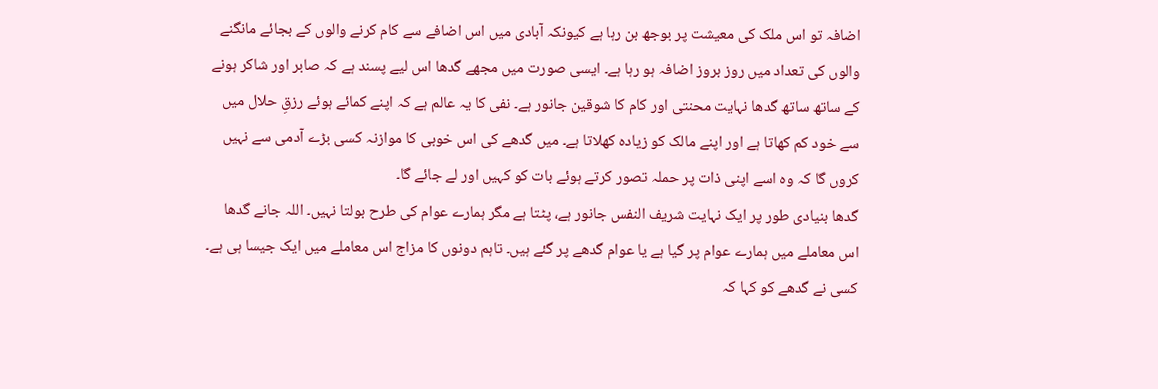اضافہ تو اس ملک کی معیشت پر بوجھ بن رہا ہے کیونکہ آبادی میں اس اضافے سے کام کرنے والوں کے بجائے مانگنے والوں کی تعداد میں روز بروز اضافہ ہو رہا ہے۔ ایسی صورت میں مجھے گدھا اس لیے پسند ہے کہ صابر اور شاکر ہونے کے ساتھ ساتھ گدھا نہایت محنتی اور کام کا شوقین جانور ہے۔ نفی کا یہ عالم ہے کہ اپنے کمائے ہوئے رزقِ حلال میں سے خود کم کھاتا ہے اور اپنے مالک کو زیادہ کھلاتا ہے۔ میں گدھے کی اس خوبی کا موازنہ کسی بڑے آدمی سے نہیں کروں گا کہ وہ اسے اپنی ذات پر حملہ تصور کرتے ہوئے بات کو کہیں اور لے جائے گا۔
گدھا بنیادی طور پر ایک نہایت شریف النفس جانور ہے، پٹتا ہے مگر ہمارے عوام کی طرح بولتا نہیں۔ اللہ جانے گدھا اس معاملے میں ہمارے عوام پر گیا ہے یا عوام گدھے پر گئے ہیں۔ تاہم دونوں کا مزاج اس معاملے میں ایک جیسا ہی ہے۔ کسی نے گدھے کو کہا کہ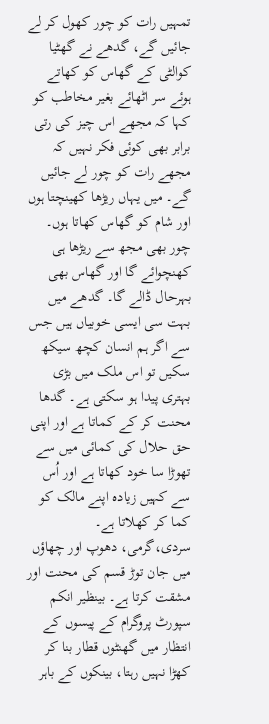تمہیں رات کو چور کھول کر لے جائیں گے، گدھے نے گھٹیا کوالٹی کے گھاس کو کھاتے ہوئے سر اٹھائے بغیر مخاطب کو کہا کہ مجھے اس چیز کی رتی برابر بھی کوئی فکر نہیں کہ مجھے رات کو چور لے جائیں گے۔ میں یہاں ریڑھا کھینچتا ہوں اور شام کو گھاس کھاتا ہوں۔ چور بھی مجھ سے ریڑھا ہی کھنچوائے گا اور گھاس بھی بہرحال ڈالے گا۔ گدھے میں بہت سی ایسی خوبیاں ہیں جس سے اگر ہم انسان کچھ سیکھ سکیں تو اس ملک میں بڑی بہتری پیدا ہو سکتی ہے۔ گدھا محنت کر کے کماتا ہے اور اپنی حق حلال کی کمائی میں سے تھوڑا سا خود کھاتا ہے اور اُس سے کہیں زیادہ اپنے مالک کو کما کر کھلاتا ہے۔ سردی،گرمی، دھوپ اور چھاؤں میں جان توڑ قسم کی محنت اور مشقت کرتا ہے۔ بینظیر انکم سپورٹ پروگرام کے پیسوں کے انتظار میں گھنٹوں قطار بنا کر کھڑا نہیں رہتا، بینکوں کے باہر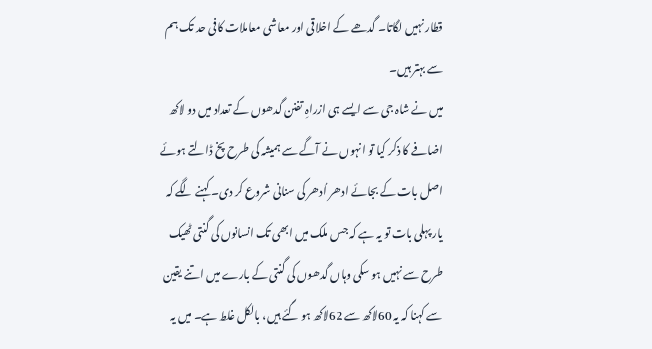قطار نہیں لگاتا۔ گدھے کے اخلاقی اور معاشی معاملات کافی حد تک ہم سے بہتر ہیں۔
میں نے شاہ جی سے ایسے ہی ازراہِ تفنن گدھوں کے تعداد میں دو لاکھ اضافے کا ذکر کیا تو انہوں نے آگے سے ہمیشہ کی طرح پخ ڈالتے ہوئے اصل بات کے بجائے ادھر اُدھر کی سنانی شروع کر دی۔ کہنے لگے کہ یار پہلی بات تو یہ ہے کہ جس ملک میں ابھی تک انسانوں کی گنتی ٹھیک طرح سے نہیں ہو سکی وہاں گدھوں کی گنتی کے بارے میں اتنے یقین سے کہنا کہ یہ 60لاکھ سے 62لاکھ ہو گئے ہیں، بالکل غلط ہے۔ میں یہ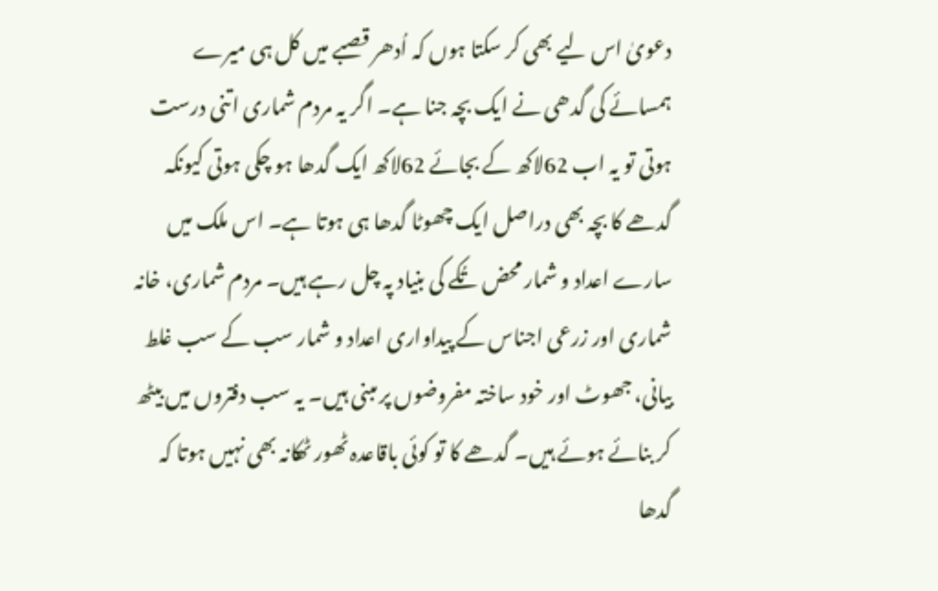دعویٰ اس لیے بھی کر سکتا ہوں کہ اُدھر قصبے میں کل ہی میرے ہمسائے کی گدھی نے ایک بچہ جنا ہے۔ اگر یہ مردم شماری اتنی درست ہوتی تو یہ اب 62لاکھ کے بجائے 62لاکھ ایک گدھا ہو چکی ہوتی کیونکہ گدھے کا بچہ بھی دراصل ایک چھوٹا گدھا ہی ہوتا ہے۔ اس ملک میں سارے اعداد و شمار محض تُکے کی بنیاد پہ چل رہے ہیں۔ مردم شماری، خانہ شماری اور زرعی اجناس کے پیداواری اعداد و شمار سب کے سب غلط بیانی، جھوٹ اور خود ساختہ مفروضوں پر مبنی ہیں۔ یہ سب دفتروں میں بیٹھ کر بنائے ہوئے ہیں۔ گدھے کا تو کوئی باقاعدہ ٹھور ٹھکانہ بھی نہیں ہوتا کہ گدھا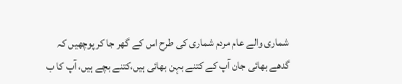شماری والے عام مردم شماری کی طرح اس کے گھر جا کر پوچھیں کہ گدھے بھائی جان آپ کے کتنے بہن بھائی ہیں،کتنے بچے ہیں، آپ کا ب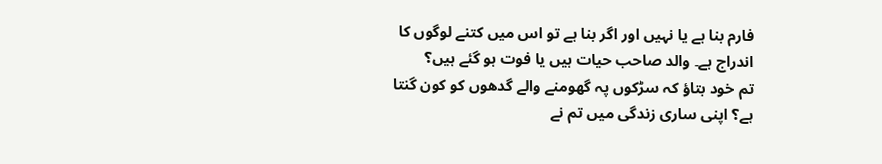فارم بنا ہے یا نہیں اور اگر بنا ہے تو اس میں کتنے لوگوں کا اندراج ہے۔ والد صاحب حیات ہیں یا فوت ہو گئے ہیں؟
تم خود بتاؤ کہ سڑکوں پہ گھومنے والے گدھوں کو کون گنتا ہے؟ اپنی ساری زندگی میں تم نے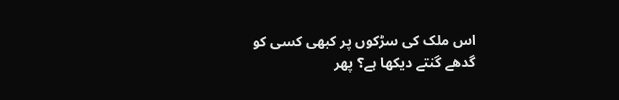اس ملک کی سڑکوں پر کبھی کسی کو گدھے گنتے دیکھا ہے؟ پھر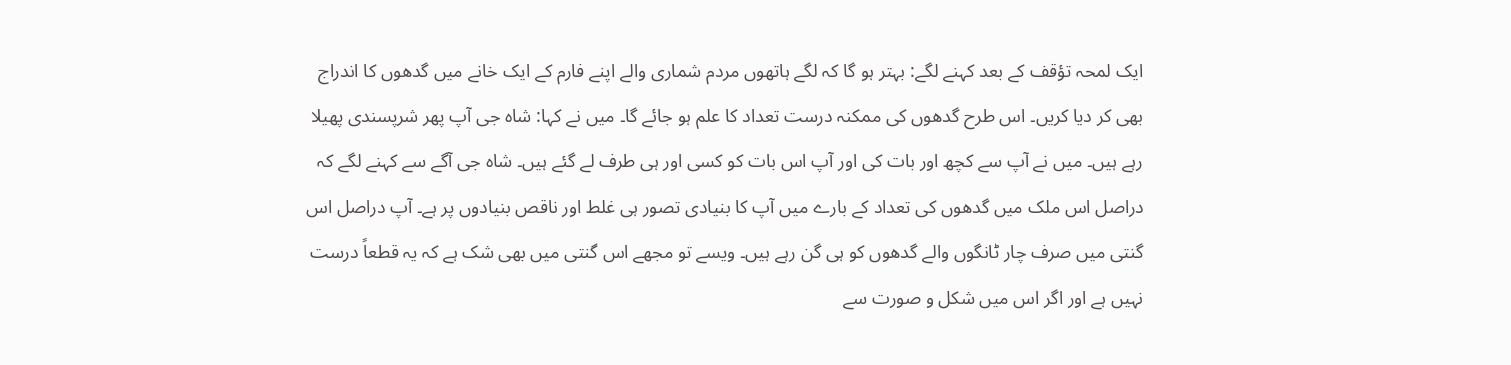ایک لمحہ تؤقف کے بعد کہنے لگے: بہتر ہو گا کہ لگے ہاتھوں مردم شماری والے اپنے فارم کے ایک خانے میں گدھوں کا اندراج بھی کر دیا کریں۔ اس طرح گدھوں کی ممکنہ درست تعداد کا علم ہو جائے گا۔ میں نے کہا: شاہ جی آپ پھر شرپسندی پھیلا رہے ہیں۔ میں نے آپ سے کچھ اور بات کی اور آپ اس بات کو کسی اور ہی طرف لے گئے ہیں۔ شاہ جی آگے سے کہنے لگے کہ دراصل اس ملک میں گدھوں کی تعداد کے بارے میں آپ کا بنیادی تصور ہی غلط اور ناقص بنیادوں پر ہے۔ آپ دراصل اس گنتی میں صرف چار ٹانگوں والے گدھوں کو ہی گن رہے ہیں۔ ویسے تو مجھے اس گنتی میں بھی شک ہے کہ یہ قطعاً درست نہیں ہے اور اگر اس میں شکل و صورت سے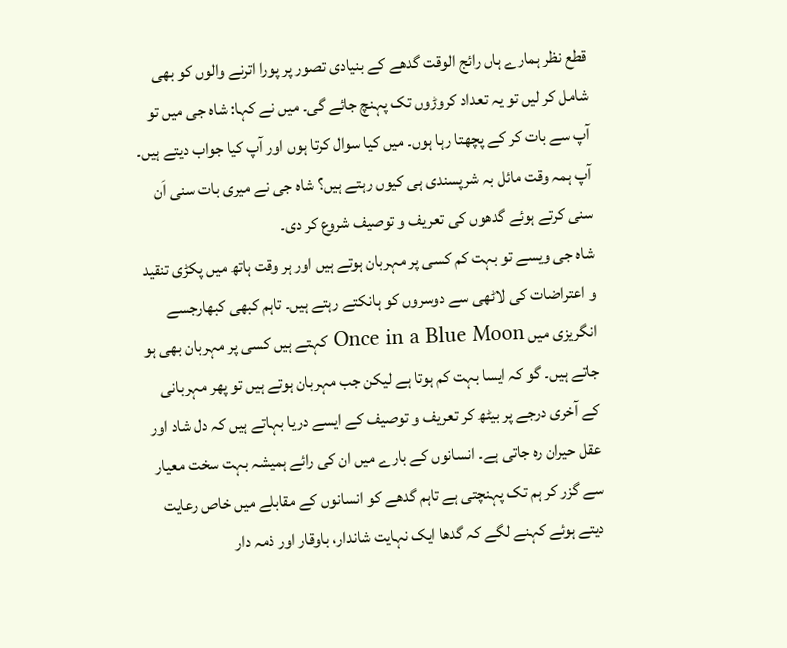قطع نظر ہمارے ہاں رائج الوقت گدھے کے بنیادی تصور پر پورا اترنے والوں کو بھی شامل کر لیں تو یہ تعداد کروڑوں تک پہنچ جائے گی۔ میں نے کہا: شاہ جی میں تو آپ سے بات کر کے پچھتا رہا ہوں۔ میں کیا سوال کرتا ہوں اور آپ کیا جواب دیتے ہیں۔ آپ ہمہ وقت مائل بہ شرپسندی ہی کیوں رہتے ہیں؟ شاہ جی نے میری بات سنی اَن سنی کرتے ہوئے گدھوں کی تعریف و توصیف شروع کر دی۔
شاہ جی ویسے تو بہت کم کسی پر مہربان ہوتے ہیں اور ہر وقت ہاتھ میں پکڑی تنقید و اعتراضات کی لاٹھی سے دوسروں کو ہانکتے رہتے ہیں۔ تاہم کبھی کبھارجسے انگریزی میں Once in a Blue Moon کہتے ہیں کسی پر مہربان بھی ہو جاتے ہیں۔ گو کہ ایسا بہت کم ہوتا ہے لیکن جب مہربان ہوتے ہیں تو پھر مہربانی کے آخری درجے پر بیٹھ کر تعریف و توصیف کے ایسے دریا بہاتے ہیں کہ دل شاد اور عقل حیران رہ جاتی ہے۔ انسانوں کے بارے میں ان کی رائے ہمیشہ بہت سخت معیار سے گزر کر ہم تک پہنچتی ہے تاہم گدھے کو انسانوں کے مقابلے میں خاص رعایت دیتے ہوئے کہنے لگے کہ گدھا ایک نہایت شاندار، باوقار اور ذمہ دار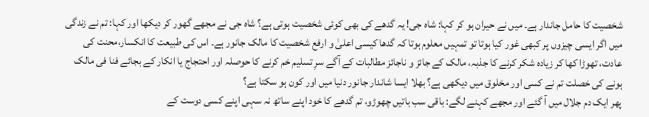شخصیت کا حامل جاندار ہے۔ میں نے حیران ہو کر کہا: شاہ جی! یہ گدھے کی بھی کوئی شخصیت ہوتی ہے؟ شاہ جی نے مجھے گھور کر دیکھا اور کہا: تم نے زندگی میں اگر ایسی چیزوں پر کبھی غور کیا ہوتا تو تمہیں معلوم ہوتا کہ گدھا کیسی اعلیٰ و ارفع شخصیت کا مالک جانور ہے۔ اس کی طبیعت کا انکسار،محنت کی عادت، تھوڑا کھا کر زیادہ شکر کرنے کا جذبہ، مالک کے جائز و ناجائز مطالبات کے آگے سرِ تسلیم خم کرنے کا حوصلہ اور احتجاج یا انکار کے بجائے فنا فی مالک ہونے کی خصلت تم نے کسی اور مخلوق میں دیکھی ہے؟ بھلا ایسا شاندار جانور دنیا میں اور کون ہو سکتا ہے؟
پھر ایک دم جلال میں آ گئے اور مجھے کہنے لگے: باقی سب باتیں چھوڑو، تم گدھے کا خود اپنے ساتھ نہ سہی اپنے کسی دوست کے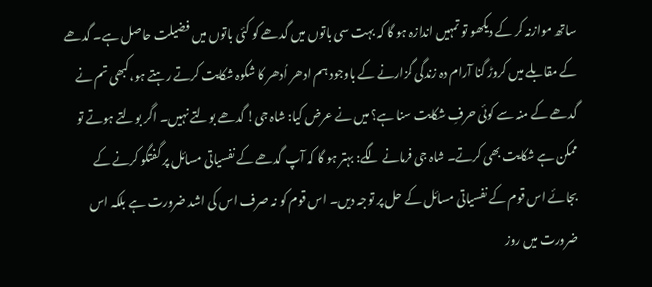ساتھ موازنہ کر کے دیکھو تو تمہیں اندازہ ہو گا کہ بہت سی باتوں میں گدھے کو کئی باتوں میں فضیلت حاصل ہے۔ گدھے کے مقابلے میں کروڑ گنا آرام دہ زندگی گزارنے کے باوجود ہم ادھر اُدھر کا شکوہ شکایت کرتے رہتے ہو،کبھی تم نے گدھے کے منہ سے کوئی حرفِ شکایت سنا ہے؟ میں نے عرض کیا: شاہ جی! گدھے بولتے نہیں۔ اگر بولتے ہوتے تو ممکن ہے شکایت بھی کرتے۔ شاہ جی فرمانے لگے: بہتر ہو گا کہ آپ گدھے کے نفسیاتی مسائل پر گفتگو کرنے کے بجائے اس قوم کے نفسیاتی مسائل کے حل پر توجہ دیں۔ اس قوم کو نہ صرف اس کی اشد ضرورت ہے بلکہ اس ضرورت میں روز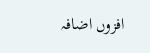افزوں اضافہ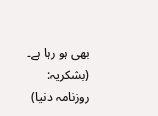بھی ہو رہا ہے۔
(بشکریہ: روزنامہ دنیا)